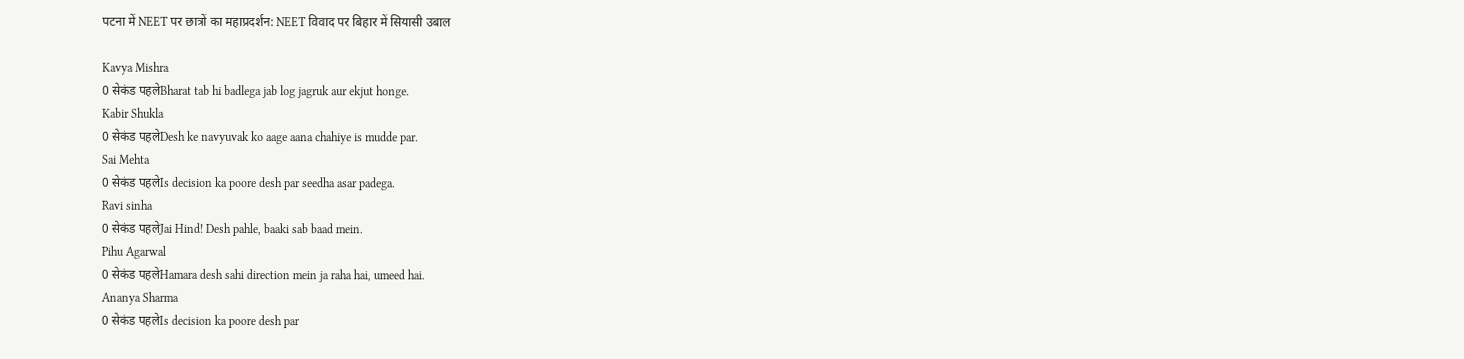पटना में NEET पर छात्रों का महाप्रदर्शन: NEET विवाद पर बिहार में सियासी उबाल

Kavya Mishra
0 सेकंड पहलेBharat tab hi badlega jab log jagruk aur ekjut honge.
Kabir Shukla
0 सेकंड पहलेDesh ke navyuvak ko aage aana chahiye is mudde par.
Sai Mehta
0 सेकंड पहलेIs decision ka poore desh par seedha asar padega.
Ravi sinha
0 सेकंड पहलेJai Hind! Desh pahle, baaki sab baad mein.
Pihu Agarwal
0 सेकंड पहलेHamara desh sahi direction mein ja raha hai, umeed hai.
Ananya Sharma
0 सेकंड पहलेIs decision ka poore desh par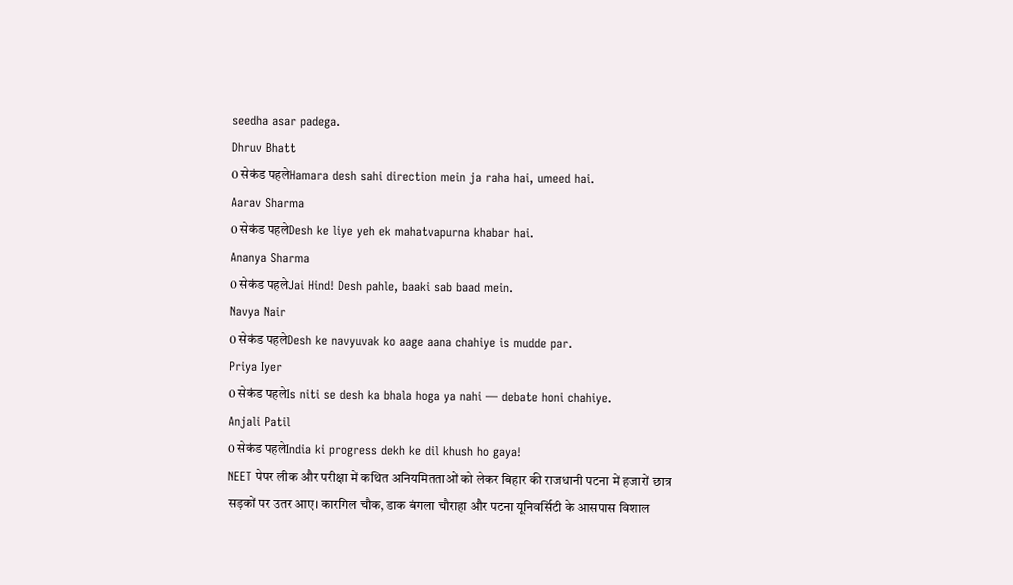seedha asar padega.
Dhruv Bhatt
0 सेकंड पहलेHamara desh sahi direction mein ja raha hai, umeed hai.
Aarav Sharma
0 सेकंड पहलेDesh ke liye yeh ek mahatvapurna khabar hai.
Ananya Sharma
0 सेकंड पहलेJai Hind! Desh pahle, baaki sab baad mein.
Navya Nair
0 सेकंड पहलेDesh ke navyuvak ko aage aana chahiye is mudde par.
Priya Iyer
0 सेकंड पहलेIs niti se desh ka bhala hoga ya nahi — debate honi chahiye.
Anjali Patil
0 सेकंड पहलेIndia ki progress dekh ke dil khush ho gaya!
NEET पेपर लीक और परीक्षा में कथित अनियमितताओं को लेकर बिहार की राजधानी पटना में हजारों छात्र सड़कों पर उतर आए। कारगिल चौक, डाक बंगला चौराहा और पटना यूनिवर्सिटी के आसपास विशाल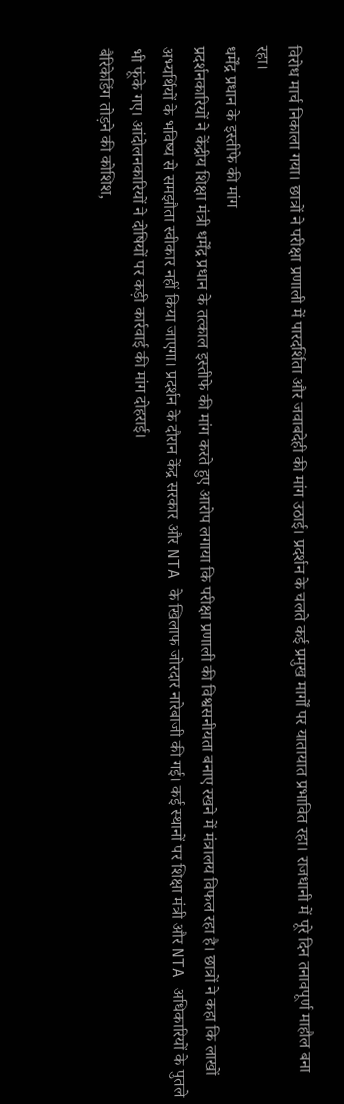विरोध मार्च निकाला गया। छात्रों ने परीक्षा प्रणाली में पारदर्शिता और जवाबदेही की मांग उठाई। प्रदर्शन के चलते कई प्रमुख मार्गों पर यातायात प्रभावित रहा। राजधानी में पूरे दिन तनावपूर्ण माहौल बना रहा।
धर्मेंद्र प्रधान के इस्तीफे की मांग
प्रदर्शनकारियों ने केंद्रीय शिक्षा मंत्री धर्मेंद्र प्रधान के तत्काल इस्तीफे की मांग करते हुए आरोप लगाया कि परीक्षा प्रणाली की विश्वसनीयता बनाए रखने में मंत्रालय विफल रहा है। छात्रों ने कहा कि लाखों अभ्यर्थियों के भविष्य से समझौता स्वीकार नहीं किया जाएगा। प्रदर्शन के दौरान केंद्र सरकार और NTA के खिलाफ जोरदार नारेबाजी की गई। कई स्थानों पर शिक्षा मंत्री और NTA अधिकारियों के पुतले भी फूंके गए। आंदोलनकारियों ने दोषियों पर कड़ी कार्रवाई की मांग दोहराई।
बैरिकेडिंग तोड़ने की कोशिश,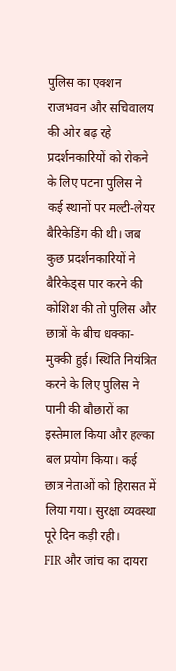पुलिस का एक्शन
राजभवन और सचिवालय की ओर बढ़ रहे प्रदर्शनकारियों को रोकने के लिए पटना पुलिस ने कई स्थानों पर मल्टी-लेयर बैरिकेडिंग की थी। जब कुछ प्रदर्शनकारियों ने बैरिकेड्स पार करने की कोशिश की तो पुलिस और छात्रों के बीच धक्का-मुक्की हुई। स्थिति नियंत्रित करने के लिए पुलिस ने पानी की बौछारों का इस्तेमाल किया और हल्का बल प्रयोग किया। कई छात्र नेताओं को हिरासत में लिया गया। सुरक्षा व्यवस्था पूरे दिन कड़ी रही।
FIR और जांच का दायरा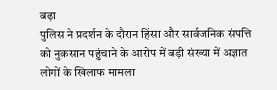बढ़ा
पुलिस ने प्रदर्शन के दौरान हिंसा और सार्वजनिक संपत्ति को नुकसान पहुंचाने के आरोप में बड़ी संख्या में अज्ञात लोगों के खिलाफ मामला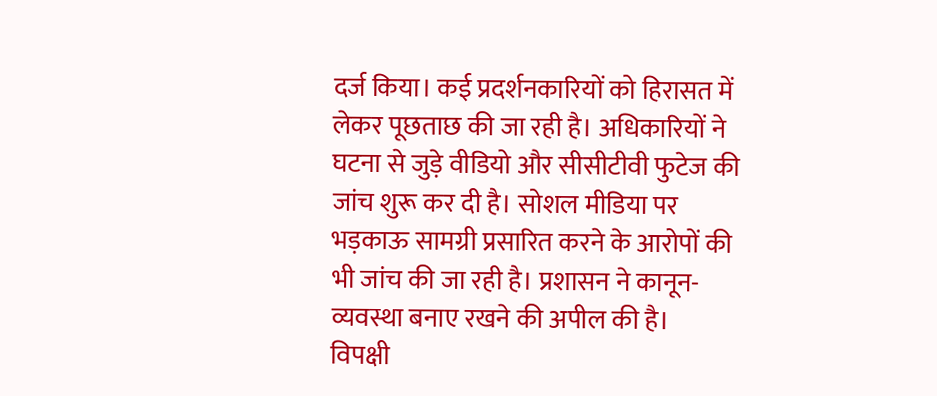दर्ज किया। कई प्रदर्शनकारियों को हिरासत में लेकर पूछताछ की जा रही है। अधिकारियों ने घटना से जुड़े वीडियो और सीसीटीवी फुटेज की जांच शुरू कर दी है। सोशल मीडिया पर भड़काऊ सामग्री प्रसारित करने के आरोपों की भी जांच की जा रही है। प्रशासन ने कानून-व्यवस्था बनाए रखने की अपील की है।
विपक्षी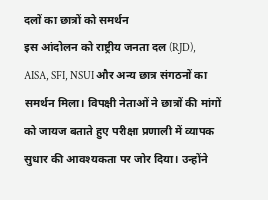दलों का छात्रों को समर्थन
इस आंदोलन को राष्ट्रीय जनता दल (RJD), AISA, SFI, NSUI और अन्य छात्र संगठनों का समर्थन मिला। विपक्षी नेताओं ने छात्रों की मांगों को जायज बताते हुए परीक्षा प्रणाली में व्यापक सुधार की आवश्यकता पर जोर दिया। उन्होंने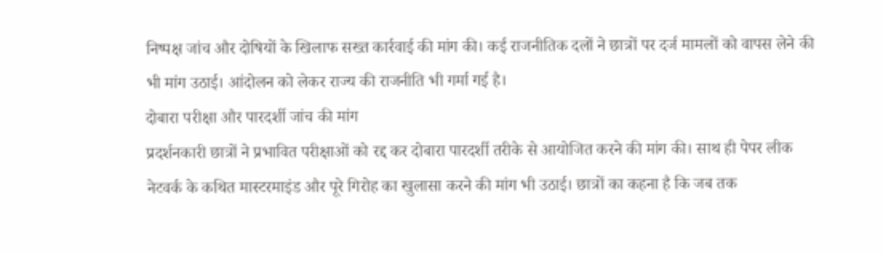निष्पक्ष जांच और दोषियों के खिलाफ सख्त कार्रवाई की मांग की। कई राजनीतिक दलों ने छात्रों पर दर्ज मामलों को वापस लेने की भी मांग उठाई। आंदोलन को लेकर राज्य की राजनीति भी गर्मा गई है।
दोबारा परीक्षा और पारदर्शी जांच की मांग
प्रदर्शनकारी छात्रों ने प्रभावित परीक्षाओं को रद्द कर दोबारा पारदर्शी तरीके से आयोजित करने की मांग की। साथ ही पेपर लीक नेटवर्क के कथित मास्टरमाइंड और पूरे गिरोह का खुलासा करने की मांग भी उठाई। छात्रों का कहना है कि जब तक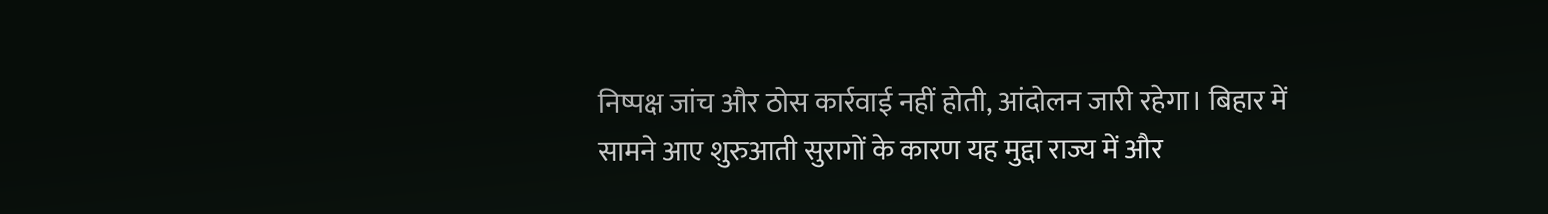निष्पक्ष जांच और ठोस कार्रवाई नहीं होती, आंदोलन जारी रहेगा। बिहार में सामने आए शुरुआती सुरागों के कारण यह मुद्दा राज्य में और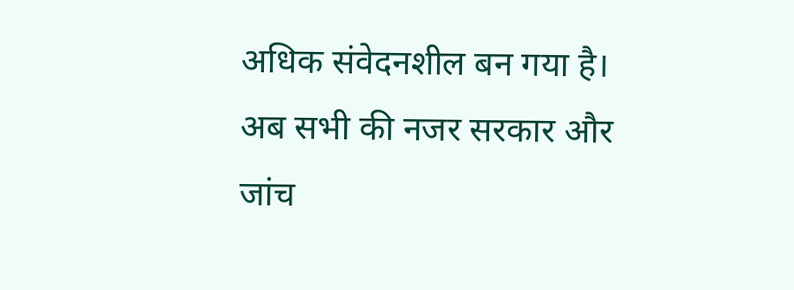अधिक संवेदनशील बन गया है। अब सभी की नजर सरकार और जांच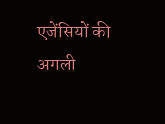एजेंसियों की अगली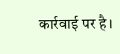कार्रवाई पर है।